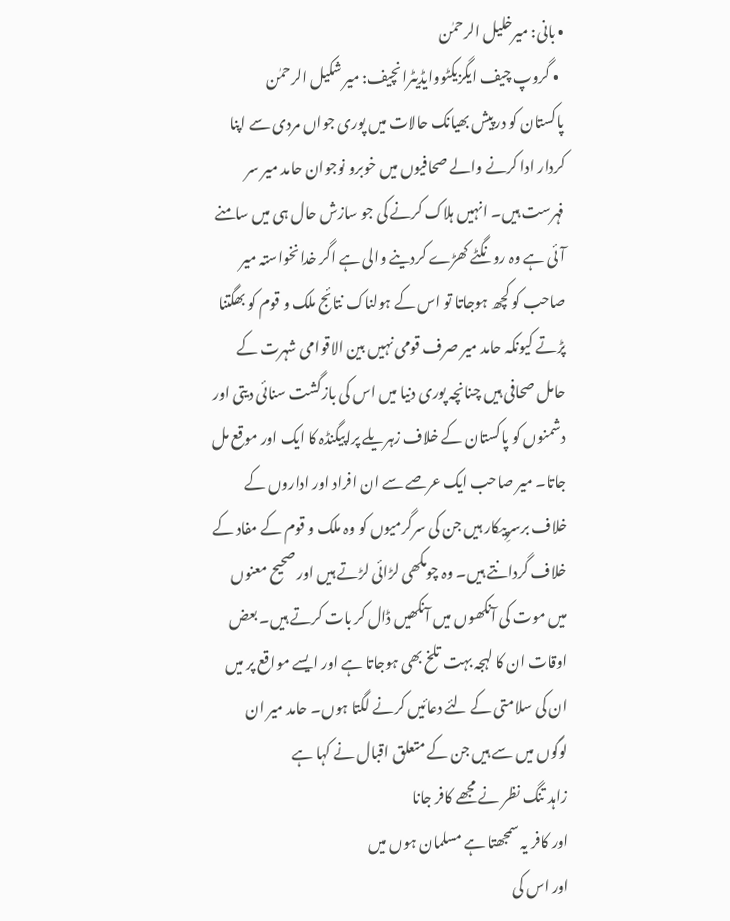• بانی: میرخلیل الرحمٰن
  • گروپ چیف ایگزیکٹووایڈیٹرانچیف: میر شکیل الرحمٰن
پاکستان کو درپیش بھیانک حالات میں پوری جواں مردی سے اپنا کردار ادا کرنے والے صحافیوں میں خوبرو نوجوان حامد میر سر فہرست ہیں۔ انہیں ہلاک کرنے کی جو سازش حال ہی میں سامنے آئی ہے وہ رونگٹے کھڑے کردینے والی ہے اگر خدانخواستہ میر صاحب کو کچھ ہوجاتا تو اس کے ہولناک نتائج ملک و قوم کو بھگتنا پڑتے کیونکہ حامد میر صرف قومی نہیں بین الاقوامی شہرت کے حامل صحافی ہیں چنانچہ پوری دنیا میں اس کی بازگشت سنائی دیتی اور دشمنوں کو پاکستان کے خلاف زہریلے پراپیگنڈہ کا ایک اور موقع مل جاتا۔ میر صاحب ایک عرصے سے ان افراد اور اداروں کے خلاف برسرِپیکار ہیں جن کی سرگرمیوں کو وہ ملک و قوم کے مفاد کے خلاف گردانتے ہیں۔ وہ چومکھی لڑائی لڑتے ہیں اور صحیح معنوں میں موت کی آنکھوں میں آنکھیں ڈال کر بات کرتے ہیں۔ بعض اوقات ان کا لہجہ بہت تلخ بھی ہوجاتا ہے اور ایسے مواقع پر میں ان کی سلامتی کے لئے دعائیں کرنے لگتا ہوں۔ حامد میر ان لوگوں میں سے ہیں جن کے متعلق اقبال نے کہا ہے
زاہد تنگ نظر نے مجھے کافر جانا
اور کافر یہ سمجھتا ہے مسلمان ہوں میں
اور اس کی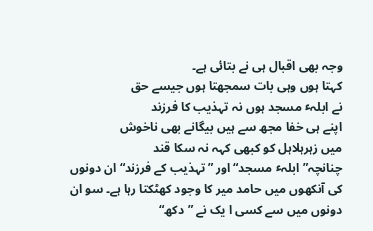وجہ بھی اقبال ہی نے بتائی ہے۔
کہتا ہوں وہی بات سمجھتا ہوں جیسے حق
نے ابلہٴ مسجد ہوں نہ تہذیب کا فرزند
اپنے ہی خفا مجھ سے ہیں بیگانے بھی ناخوش
میں زہرہلاہل کو کبھی کہہ نہ سکا قند
چنانچہ” ابلہٴ مسجد“ اور ”تہذیب کے فرزند“ ان دونوں کی آنکھوں میں حامد میر کا وجود کھٹکتا رہا ہے۔ سو ان دونوں میں سے کسی ا یک نے ”دکھ“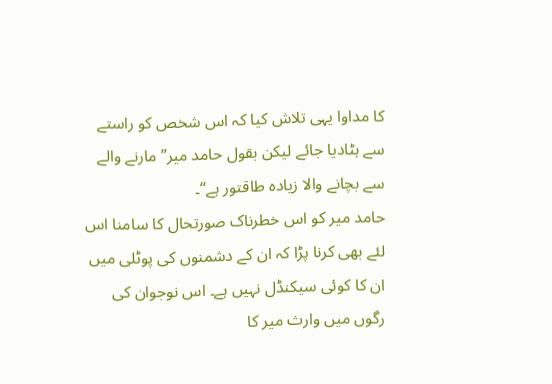کا مداوا یہی تلاش کیا کہ اس شخص کو راستے سے ہٹادیا جائے لیکن بقول حامد میر”مارنے والے سے بچانے والا زیادہ طاقتور ہے“۔
حامد میر کو اس خطرناک صورتحال کا سامنا اس لئے بھی کرنا پڑا کہ ان کے دشمنوں کی پوٹلی میں ان کا کوئی سیکنڈل نہیں ہے۔ اس نوجوان کی رگوں میں وارث میر کا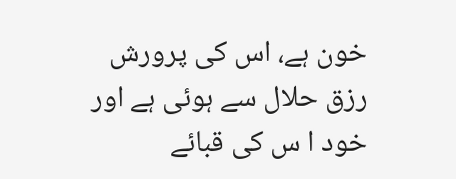خون ہے، اس کی پرورش رزق حلال سے ہوئی ہے اور خود ا س کی قبائے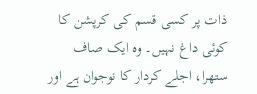ذات پر کسی قسم کی کرپشن کا کوئی داغ نہیں۔ وہ ایک صاف ستھرا، اجلے کردار کا نوجوان ہے اور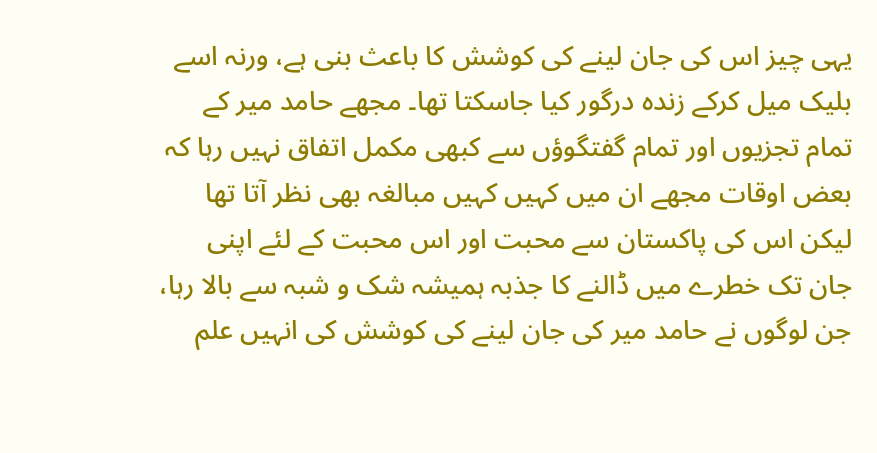یہی چیز اس کی جان لینے کی کوشش کا باعث بنی ہے، ورنہ اسے بلیک میل کرکے زندہ درگور کیا جاسکتا تھا۔ مجھے حامد میر کے تمام تجزیوں اور تمام گفتگوؤں سے کبھی مکمل اتفاق نہیں رہا کہ بعض اوقات مجھے ان میں کہیں کہیں مبالغہ بھی نظر آتا تھا لیکن اس کی پاکستان سے محبت اور اس محبت کے لئے اپنی جان تک خطرے میں ڈالنے کا جذبہ ہمیشہ شک و شبہ سے بالا رہا، جن لوگوں نے حامد میر کی جان لینے کی کوشش کی انہیں علم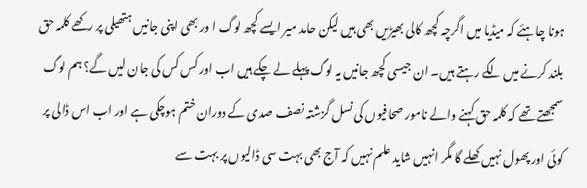ہونا چاہئے کہ میڈیا میں اگرچہ کچھ کالی بھیڑیں بھی ہیں لیکن حامد میر ایسے کچھ لوگ ا ور بھی اپنی جانیں ہتھیلی پر رکھے کلمہ حق بلند کرنے میں لگے رہتے ہیں۔ ان جیسی کچھ جانیں یہ لوگ پہلے لے چکے ہیں اب اور کس کس کی جان لیں گے؟ ہم لوگ سمجھتے تھے کہ کلمہ حق کہنے والے نامور صحافیوں کی نسل گزشتہ نصف صدی کے دوران ختم ہوچکی ہے اور اب اس ڈالی پر کوئی اور پھول نہیں کھلے گا مگر انہیں شاید علم نہیں کہ آج بھی بہت سی ڈالیوں پر بہت سے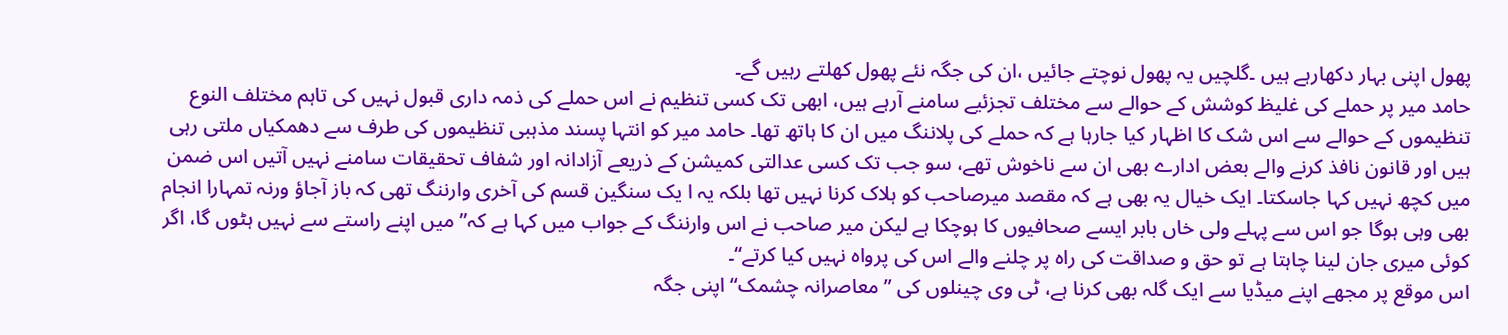پھول اپنی بہار دکھارہے ہیں ۔گلچیں یہ پھول نوچتے جائیں ،ان کی جگہ نئے پھول کھلتے رہیں گے۔
حامد میر پر حملے کی غلیظ کوشش کے حوالے سے مختلف تجزئیے سامنے آرہے ہیں، ابھی تک کسی تنظیم نے اس حملے کی ذمہ داری قبول نہیں کی تاہم مختلف النوع تنظیموں کے حوالے سے اس شک کا اظہار کیا جارہا ہے کہ حملے کی پلاننگ میں ان کا ہاتھ تھا۔ حامد میر کو انتہا پسند مذہبی تنظیموں کی طرف سے دھمکیاں ملتی رہی ہیں اور قانون نافذ کرنے والے بعض ادارے بھی ان سے ناخوش تھے، سو جب تک کسی عدالتی کمیشن کے ذریعے آزادانہ اور شفاف تحقیقات سامنے نہیں آتیں اس ضمن میں کچھ نہیں کہا جاسکتا۔ ایک خیال یہ بھی ہے کہ مقصد میرصاحب کو ہلاک کرنا نہیں تھا بلکہ یہ ا یک سنگین قسم کی آخری وارننگ تھی کہ باز آجاؤ ورنہ تمہارا انجام بھی وہی ہوگا جو اس سے پہلے ولی خاں بابر ایسے صحافیوں کا ہوچکا ہے لیکن میر صاحب نے اس وارننگ کے جواب میں کہا ہے کہ”میں اپنے راستے سے نہیں ہٹوں گا، اگر کوئی میری جان لینا چاہتا ہے تو حق و صداقت کی راہ پر چلنے والے اس کی پرواہ نہیں کیا کرتے“۔
اس موقع پر مجھے اپنے میڈیا سے ایک گلہ بھی کرنا ہے، ٹی وی چینلوں کی ”معاصرانہ چشمک“ اپنی جگہ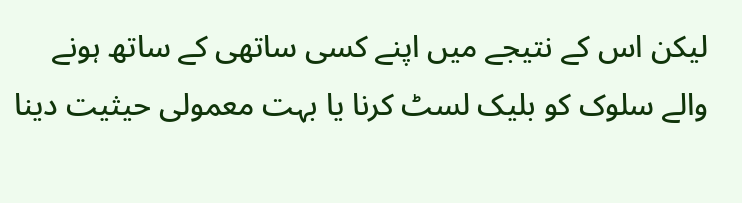لیکن اس کے نتیجے میں اپنے کسی ساتھی کے ساتھ ہونے والے سلوک کو بلیک لسٹ کرنا یا بہت معمولی حیثیت دینا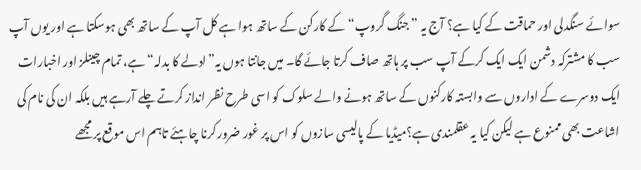سوائے سنگدلی اور حماقت کے کیا ہے؟ آج یہ ”جنگ گروپ“ کے کارکن کے ساتھ ہوا ہے کل آپ کے ساتھ بھی ہوسکتا ہے اور یوں آپ سب کا مشترکہ دشمن ایک ایک کرکے آپ سب پر ہاتھ صاف کرتا جائے گا۔ میں جانتا ہوں یہ”ادلے کا بدلہ“ ہے، تمام چینلز اور اخبارات ایک دوسرے کے اداروں سے وابستہ کارکنوں کے ساتھ ہونے والے سلوک کو اسی طرح نظر انداز کرتے چلے آرہے ہیں بلکہ ان کی نام کی اشاعت بھی ممنوع ہے لیکن کیا یہ عقلمندی ہے؟میڈیا کے پالیسی سازوں کو اس پر غور ضرور کرنا چاہئے تاہم اس موقع پر مجھے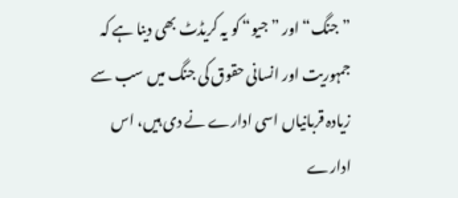”جنگ“اور ”جیو“ کو یہ کریڈٹ بھی دینا ہے کہ جمہوریت اور انسانی حقوق کی جنگ میں سب سے زیادہ قربانیاں اسی ادارے نے دی ہیں، اس ادارے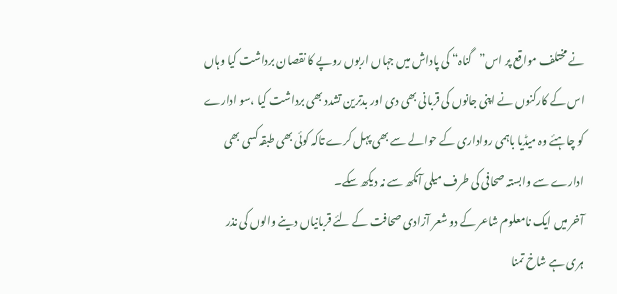نے مختلف مواقع پر اس”گناہ“ کی پاداش میں جہاں اربوں روپے کا نقصان برداشت کیا وہاں اس کے کارکنوں نے اپنی جانوں کی قربانی بھی دی اور بدترین تشدد بھی برداشت کیا ،سو ادارے کو چاہئے وہ میڈیا باہمی رواداری کے حوالے سے بھی پہل کرے تاکہ کوئی بھی طبقہ کسی بھی ادارے سے وابستہ صحافی کی طرف میلی آنکھ سے نہ دیکھ سکے۔
آخر میں ایک نامعلوم شاعر کے دو شعر آزادی صحافت کے لئے قربانیاں دینے والوں کی نذر
ہری ہے شاخ تمنا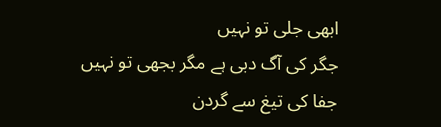ابھی جلی تو نہیں
جگر کی آگ دبی ہے مگر بجھی تو نہیں
جفا کی تیغ سے گردن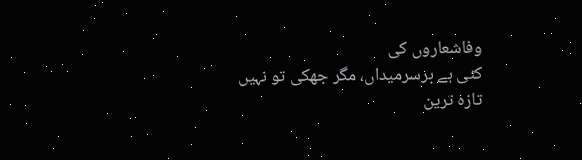وفاشعاروں کی
کٹی ہے برسرمیداں، مگر جھکی تو نہیں
تازہ ترین